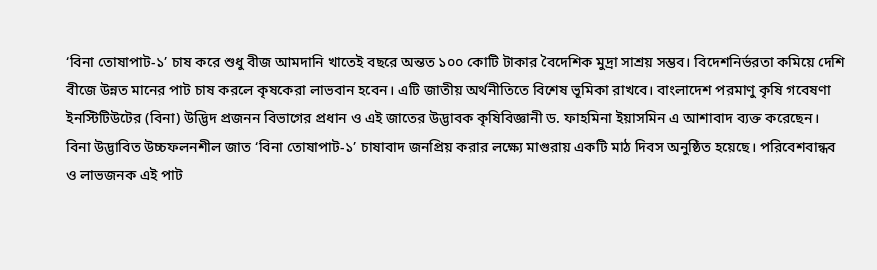‘বিনা তোষাপাট-১’ চাষ করে শুধু বীজ আমদানি খাতেই বছরে অন্তত ১০০ কোটি টাকার বৈদেশিক মুদ্রা সাশ্রয় সম্ভব। বিদেশনির্ভরতা কমিয়ে দেশি বীজে উন্নত মানের পাট চাষ করলে কৃষকেরা লাভবান হবেন। এটি জাতীয় অর্থনীতিতে বিশেষ ভূমিকা রাখবে। বাংলাদেশ পরমাণু কৃষি গবেষণা ইনস্টিটিউটের (বিনা) উদ্ভিদ প্রজনন বিভাগের প্রধান ও এই জাতের উদ্ভাবক কৃষিবিজ্ঞানী ড. ফাহমিনা ইয়াসমিন এ আশাবাদ ব্যক্ত করেছেন।
বিনা উদ্ভাবিত উচ্চফলনশীল জাত ‘বিনা তোষাপাট-১’ চাষাবাদ জনপ্রিয় করার লক্ষ্যে মাগুরায় একটি মাঠ দিবস অনুষ্ঠিত হয়েছে। পরিবেশবান্ধব ও লাভজনক এই পাট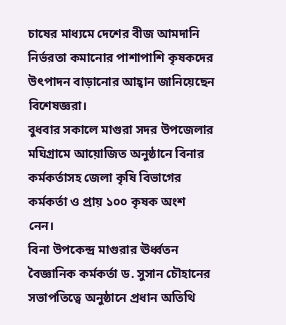চাষের মাধ্যমে দেশের বীজ আমদানি নির্ভরতা কমানোর পাশাপাশি কৃষকদের উৎপাদন বাড়ানোর আহ্বান জানিয়েছেন বিশেষজ্ঞরা।
বুধবার সকালে মাগুরা সদর উপজেলার মঘিগ্রামে আয়োজিত অনুষ্ঠানে বিনার কর্মকর্তাসহ জেলা কৃষি বিভাগের কর্মকর্তা ও প্রায় ১০০ কৃষক অংশ নেন।
বিনা উপকেন্দ্র মাগুরার ঊর্ধ্বতন বৈজ্ঞানিক কর্মকর্তা ড. সুসান চৌহানের সভাপতিত্বে অনুষ্ঠানে প্রধান অতিথি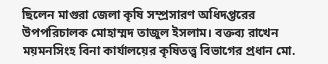ছিলেন মাগুরা জেলা কৃষি সম্প্রসারণ অধিদপ্তরের উপপরিচালক মোহাম্মদ তাজুল ইসলাম। বক্তব্য রাখেন ময়মনসিংহ বিনা কার্যালয়ের কৃষিতত্ত্ব বিভাগের প্রধান মো.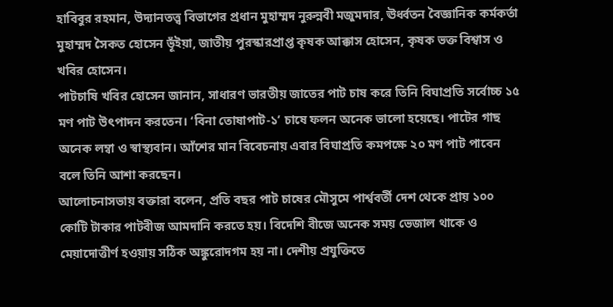হাবিবুর রহমান, উদ্যানতত্ত্ব বিভাগের প্রধান মুহাম্মদ নুরুন্নবী মজুমদার, ঊর্ধ্বতন বৈজ্ঞানিক কর্মকর্তা মুহাম্মদ সৈকত হোসেন ভূঁইয়া, জাতীয় পুরস্কারপ্রাপ্ত কৃষক আক্কাস হোসেন, কৃষক ভক্ত বিশ্বাস ও খবির হোসেন।
পাটচাষি খবির হোসেন জানান, সাধারণ ভারতীয় জাতের পাট চাষ করে তিনি বিঘাপ্রতি সর্বোচ্চ ১৫ মণ পাট উৎপাদন করতেন। ‘বিনা তোষাপাট-১’ চাষে ফলন অনেক ভালো হয়েছে। পাটের গাছ অনেক লম্বা ও স্বাস্থ্যবান। আঁশের মান বিবেচনায় এবার বিঘাপ্রতি কমপক্ষে ২০ মণ পাট পাবেন বলে তিনি আশা করছেন।
আলোচনাসভায় বক্তারা বলেন, প্রতি বছর পাট চাষের মৌসুমে পার্শ্ববর্তী দেশ থেকে প্রায় ১০০ কোটি টাকার পাটবীজ আমদানি করতে হয়। বিদেশি বীজে অনেক সময় ভেজাল থাকে ও মেয়াদোত্তীর্ণ হওয়ায় সঠিক অঙ্কুরোদগম হয় না। দেশীয় প্রযুক্তিতে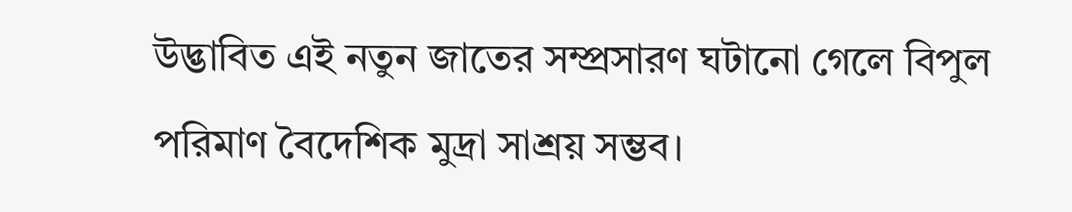উদ্ভাবিত এই নতুন জাতের সম্প্রসারণ ঘটানো গেলে বিপুল পরিমাণ বৈদেশিক মুদ্রা সাশ্রয় সম্ভব।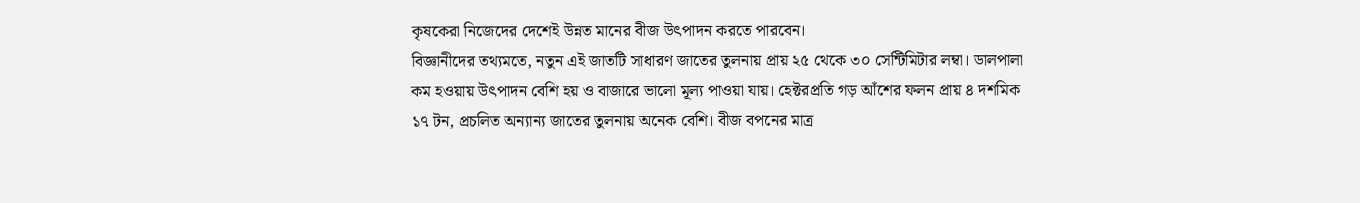কৃষকেরা নিজেদের দেশেই উন্নত মানের বীজ উৎপাদন করতে পারবেন।
বিজ্ঞানীদের তথ্যমতে, নতুন এই জাতটি সাধারণ জাতের তুলনায় প্রায় ২৫ থেকে ৩০ সেন্টিমিটার লম্বা। ডালপালা কম হওয়ায় উৎপাদন বেশি হয় ও বাজারে ভালো মূল্য পাওয়া যায়। হেক্টরপ্রতি গড় আঁশের ফলন প্রায় ৪ দশমিক ১৭ টন, প্রচলিত অন্যান্য জাতের তুলনায় অনেক বেশি। বীজ বপনের মাত্র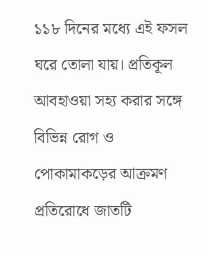১১৮ দিনের মধ্যে এই ফসল ঘরে তোলা যায়। প্রতিকূল আবহাওয়া সহ্য করার সঙ্গে বিভিন্ন রোগ ও পোকামাকড়ের আক্রমণ প্রতিরোধে জাতটি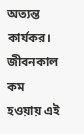অত্যন্ত কার্যকর। জীবনকাল কম হওয়ায় এই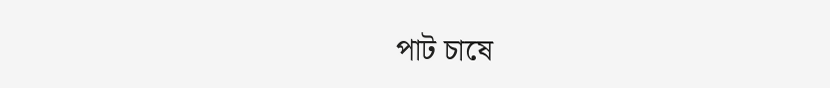পাট চাষে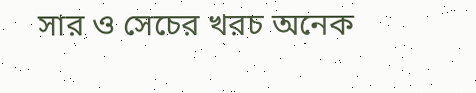সার ও সেচের খরচ অনেক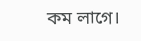কম লাগে।